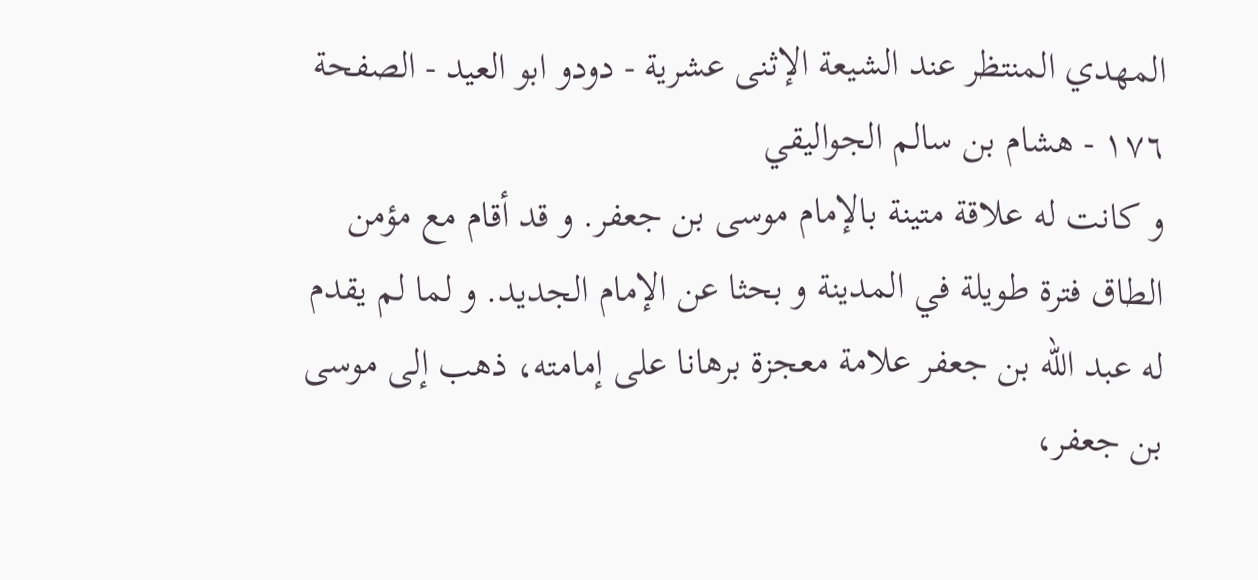المهدي المنتظر عند الشيعة الإثنى عشرية - دودو ابو العيد - الصفحة ١٧٦ - هشام بن سالم الجواليقي
و كانت له علاقة متينة بالإمام موسى بن جعفر. و قد أقام مع مؤمن الطاق فترة طويلة في المدينة و بحثا عن الإمام الجديد. و لما لم يقدم له عبد الله بن جعفر علامة معجزة برهانا على إمامته، ذهب إلى موسى بن جعفر،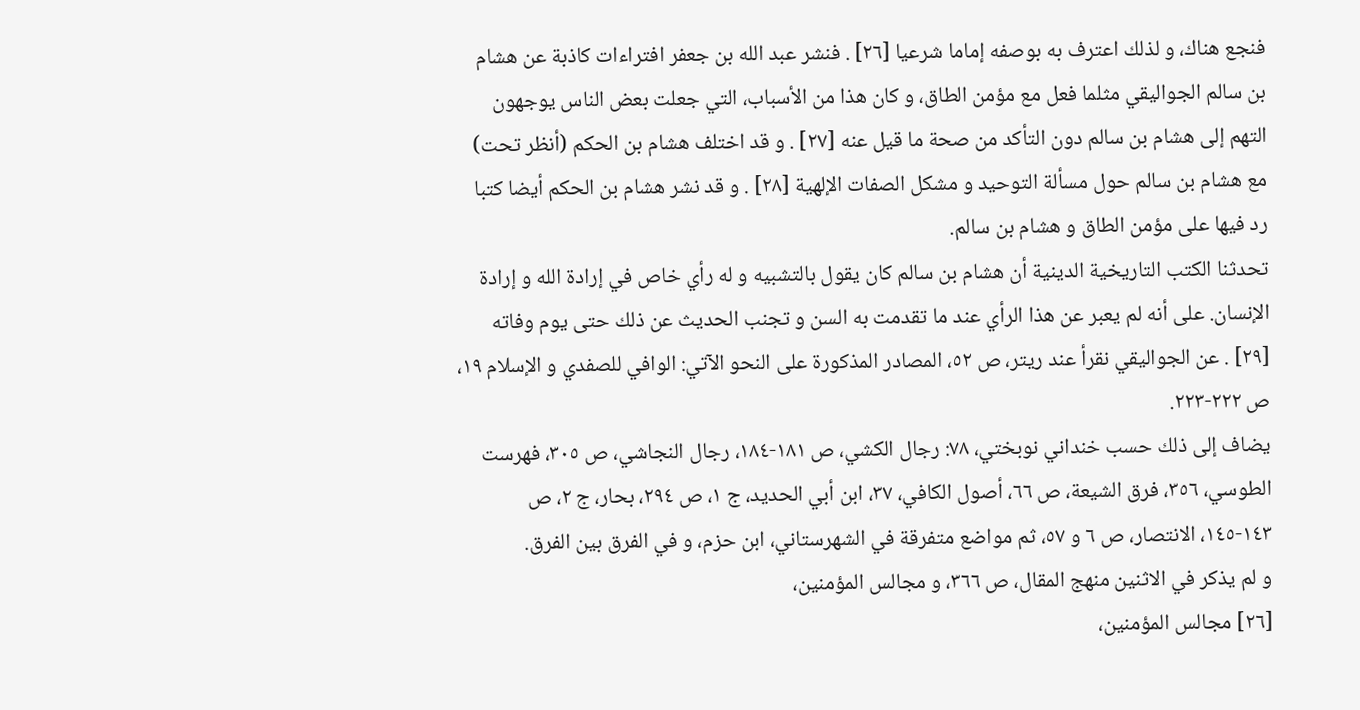فنجع هناك، و لذلك اعترف به بوصفه إماما شرعيا [٢٦] . فنشر عبد الله بن جعفر افتراءات كاذبة عن هشام بن سالم الجواليقي مثلما فعل مع مؤمن الطاق، و كان هذا من الأسباب، التي جعلت بعض الناس يوجهون التهم إلى هشام بن سالم دون التأكد من صحة ما قيل عنه [٢٧] . و قد اختلف هشام بن الحكم (أنظر تحت) مع هشام بن سالم حول مسألة التوحيد و مشكل الصفات الإلهية [٢٨] . و قد نشر هشام بن الحكم أيضا كتبا رد فيها على مؤمن الطاق و هشام بن سالم.
تحدثنا الكتب التاريخية الدينية أن هشام بن سالم كان يقول بالتشبيه و له رأي خاص في إرادة الله و إرادة الإنسان. على أنه لم يعبر عن هذا الرأي عند ما تقدمت به السن و تجنب الحديث عن ذلك حتى يوم وفاته [٢٩] . عن الجواليقي نقرأ عند ريتر، ص ٥٢، المصادر المذكورة على النحو الآتي: الوافي للصفدي و الإسلام ١٩، ص ٢٢٢-٢٢٣.
يضاف إلى ذلك حسب خنداني نوبختي، ٧٨: رجال الكشي، ص ١٨١-١٨٤، رجال النجاشي، ص ٣٠٥، فهرست الطوسي، ٣٥٦، فرق الشيعة، ص ٦٦، أصول الكافي، ٣٧، ابن أبي الحديد، ج ١، ص ٢٩٤، بحار، ج ٢، ص ١٤٣-١٤٥، الانتصار، ص ٦ و ٥٧، ثم مواضع متفرقة في الشهرستاني، ابن حزم، و في الفرق بين الفرق.
و لم يذكر في الاثنين منهج المقال، ص ٣٦٦، و مجالس المؤمنين،
[٢٦] مجالس المؤمنين،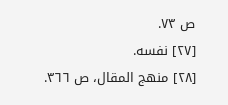ص ٧٣.
[٢٧] نفسه.
[٢٨] منهج المقال، ص ٣٦٦.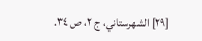[٢٩] الشهرستاني، ج ٢، ص ٣٤.